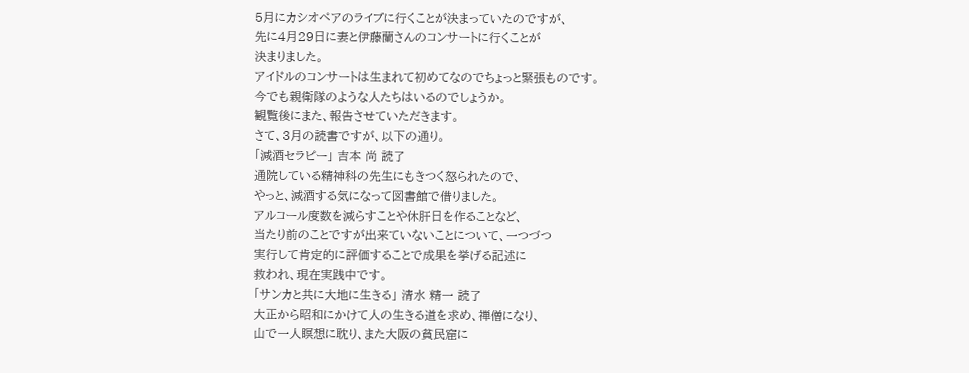5月にカシオペアのライブに行くことが決まっていたのですが、
先に4月29日に妻と伊藤蘭さんのコンサートに行くことが
決まりました。
アイドルのコンサートは生まれて初めてなのでちょっと緊張ものです。
今でも親衛隊のような人たちはいるのでしょうか。
観覧後にまた、報告させていただきます。
さて、3月の読書ですが、以下の通り。
「減酒セラピー」 吉本 尚 読了
通院している精神科の先生にもきつく怒られたので、
やっと、減酒する気になって図書館で借りました。
アルコール度数を減らすことや休肝日を作ることなど、
当たり前のことですが出来ていないことについて、一つづつ
実行して肯定的に評価することで成果を挙げる記述に
救われ、現在実践中です。
「サンカと共に大地に生きる」 清水 精一 読了
大正から昭和にかけて人の生きる道を求め、禅僧になり、
山で一人瞑想に耽り、また大阪の貧民窟に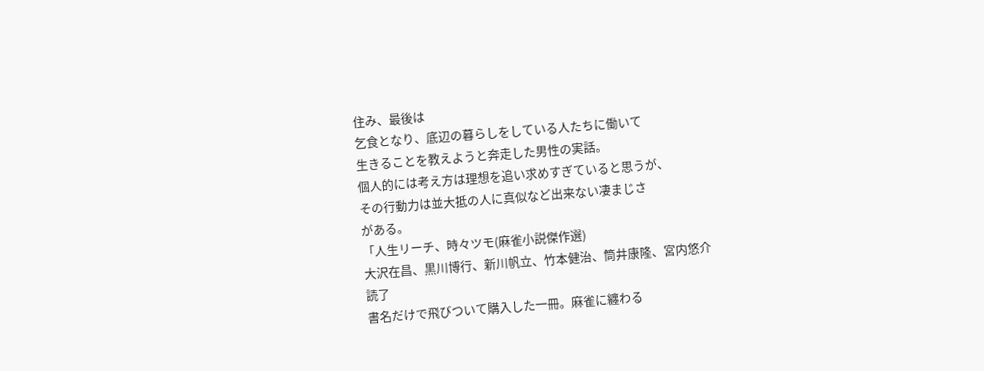住み、最後は
乞食となり、底辺の暮らしをしている人たちに働いて
生きることを教えようと奔走した男性の実話。
個人的には考え方は理想を追い求めすぎていると思うが、
その行動力は並大抵の人に真似など出来ない凄まじさ
がある。
「人生リーチ、時々ツモ(麻雀小説傑作選)
大沢在昌、黒川博行、新川帆立、竹本健治、筒井康隆、宮内悠介
読了
書名だけで飛びついて購入した一冊。麻雀に纏わる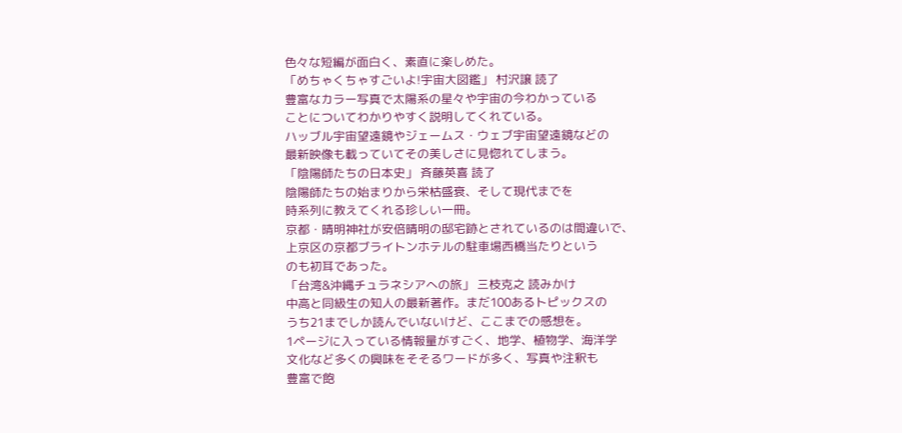色々な短編が面白く、素直に楽しめた。
「めちゃくちゃすごいよ!宇宙大図鑑」 村沢譲 読了
豊富なカラー写真で太陽系の星々や宇宙の今わかっている
ことについてわかりやすく説明してくれている。
ハッブル宇宙望遠鏡やジェームス・ウェブ宇宙望遠鏡などの
最新映像も載っていてその美しさに見惚れてしまう。
「陰陽師たちの日本史」 斉藤英喜 読了
陰陽師たちの始まりから栄枯盛衰、そして現代までを
時系列に教えてくれる珍しい一冊。
京都・晴明神社が安倍晴明の邸宅跡とされているのは間違いで、
上京区の京都ブライトンホテルの駐車場西橋当たりという
のも初耳であった。
「台湾&沖縄チュラネシアへの旅」 三枝克之 読みかけ
中高と同級生の知人の最新著作。まだ100あるトピックスの
うち21までしか読んでいないけど、ここまでの感想を。
1ページに入っている情報量がすごく、地学、植物学、海洋学
文化など多くの興味をそそるワードが多く、写真や注釈も
豊富で飽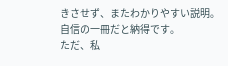きさせず、またわかりやすい説明。
自信の一冊だと納得です。
ただ、私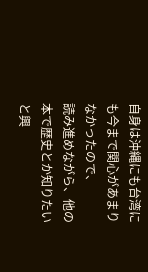自身は沖縄にも台湾にも今まで関心があまりなかったので、
読み進めながら、他の本で歴史とか知りたいと興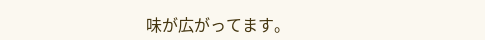味が広がってます。